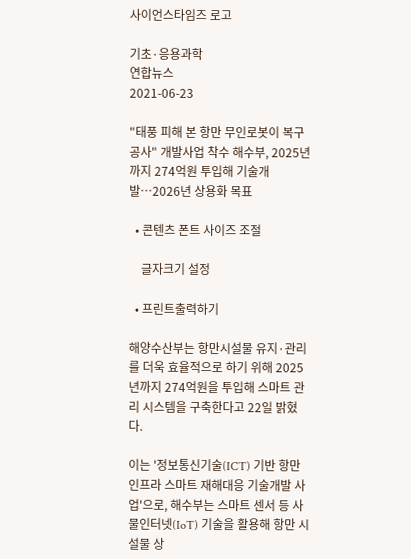사이언스타임즈 로고

기초·응용과학
연합뉴스
2021-06-23

"태풍 피해 본 항만 무인로봇이 복구공사" 개발사업 착수 해수부, 2025년까지 274억원 투입해 기술개발…2026년 상용화 목표

  • 콘텐츠 폰트 사이즈 조절

    글자크기 설정

  • 프린트출력하기

해양수산부는 항만시설물 유지·관리를 더욱 효율적으로 하기 위해 2025년까지 274억원을 투입해 스마트 관리 시스템을 구축한다고 22일 밝혔다.

이는 '정보통신기술(ICT) 기반 항만인프라 스마트 재해대응 기술개발 사업'으로, 해수부는 스마트 센서 등 사물인터넷(IoT) 기술을 활용해 항만 시설물 상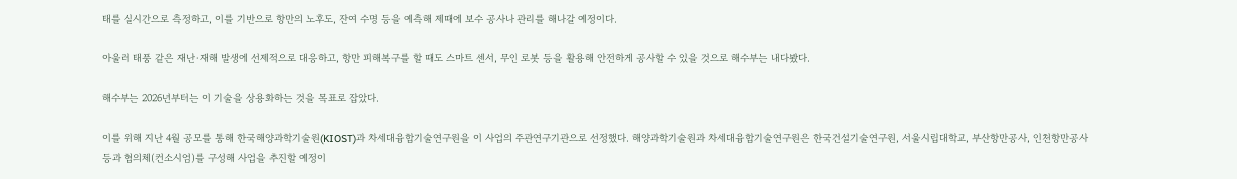태를 실시간으로 측정하고, 이를 기반으로 항만의 노후도, 잔여 수명 등을 예측해 제때에 보수 공사나 관리를 해나갈 예정이다.

아울러 태풍 같은 재난·재해 발생에 선제적으로 대응하고, 항만 피해복구를 할 때도 스마트 센서, 무인 로봇 등을 활용해 안전하게 공사할 수 있을 것으로 해수부는 내다봤다.

해수부는 2026년부터는 이 기술을 상용화하는 것을 목표로 잡았다.

이를 위해 지난 4월 공모를 통해 한국해양과학기술원(KIOST)과 차세대융합기술연구원을 이 사업의 주관연구기관으로 선정했다. 해양과학기술원과 차세대융합기술연구원은 한국건설기술연구원, 서울시립대학교, 부산항만공사, 인천항만공사 등과 협의체(컨소시엄)를 구성해 사업을 추진할 예정이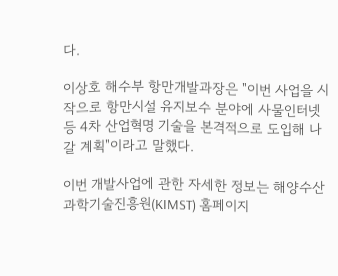다.

이상호 해수부 항만개발과장은 "이번 사업을 시작으로 항만시설 유지보수 분야에 사물인터넷 등 4차 산업혁명 기술을 본격적으로 도입해 나갈 계획"이라고 말했다.

이번 개발사업에 관한 자세한 정보는 해양수산과학기술진흥원(KIMST) 홈페이지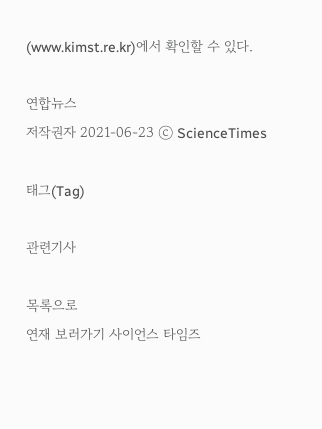(www.kimst.re.kr)에서 확인할 수 있다.

연합뉴스
저작권자 2021-06-23 ⓒ ScienceTimes

태그(Tag)

관련기사

목록으로
연재 보러가기 사이언스 타임즈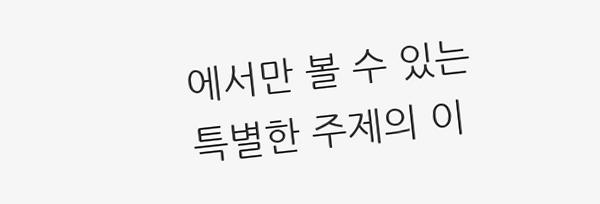에서만 볼 수 있는
특별한 주제의 이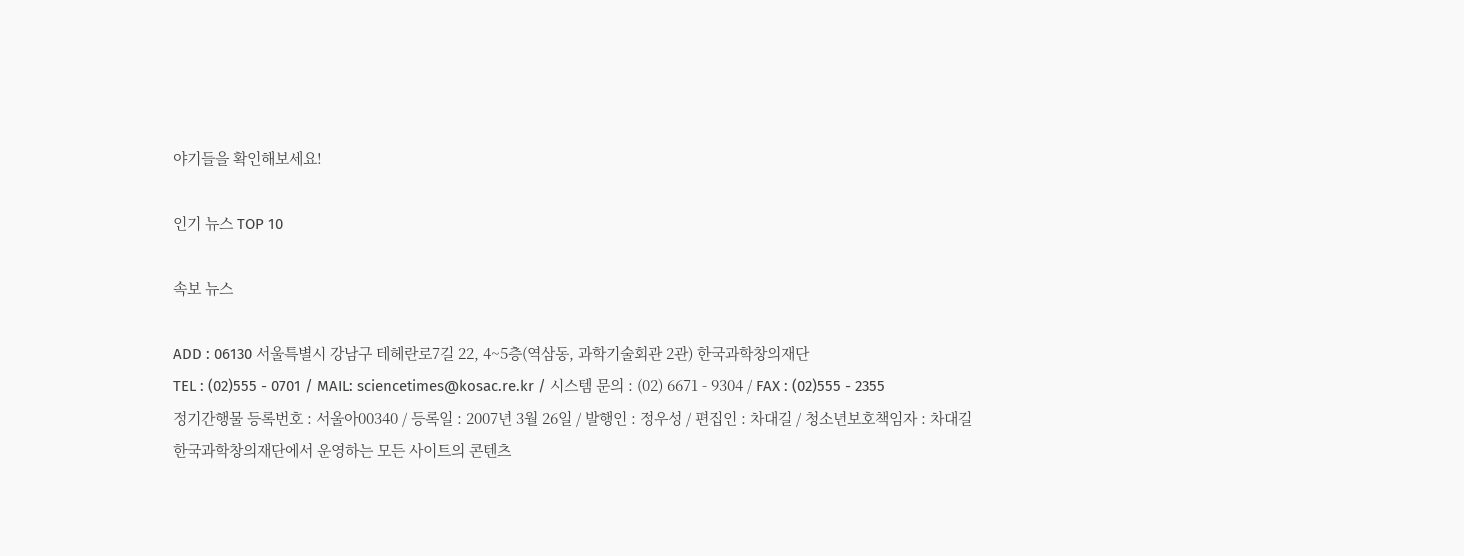야기들을 확인해보세요!

인기 뉴스 TOP 10

속보 뉴스

ADD : 06130 서울특별시 강남구 테헤란로7길 22, 4~5층(역삼동, 과학기술회관 2관) 한국과학창의재단
TEL : (02)555 - 0701 / MAIL: sciencetimes@kosac.re.kr / 시스템 문의 : (02) 6671 - 9304 / FAX : (02)555 - 2355
정기간행물 등록번호 : 서울아00340 / 등록일 : 2007년 3월 26일 / 발행인 : 정우성 / 편집인 : 차대길 / 청소년보호책임자 : 차대길
한국과학창의재단에서 운영하는 모든 사이트의 콘텐츠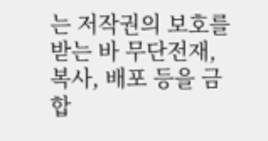는 저작권의 보호를 받는 바 무단전재, 복사, 배포 등을 금합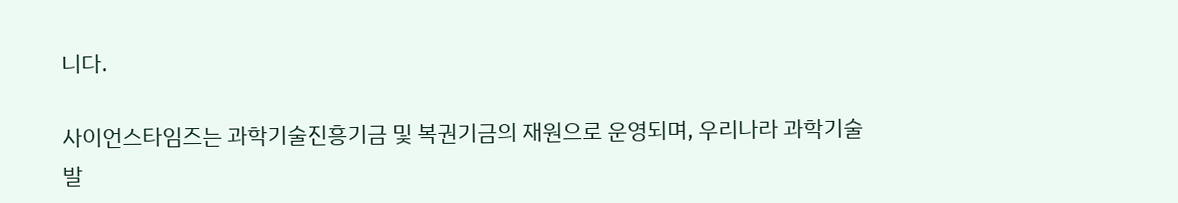니다.

사이언스타임즈는 과학기술진흥기금 및 복권기금의 재원으로 운영되며, 우리나라 과학기술 발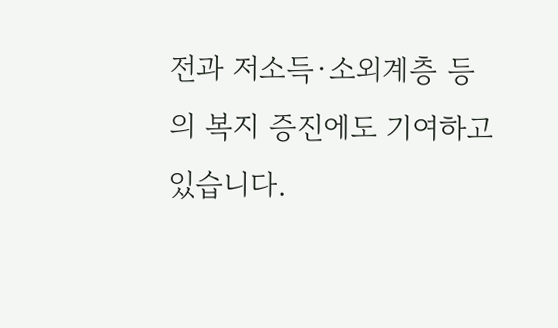전과 저소득·소외계층 등의 복지 증진에도 기여하고 있습니다.